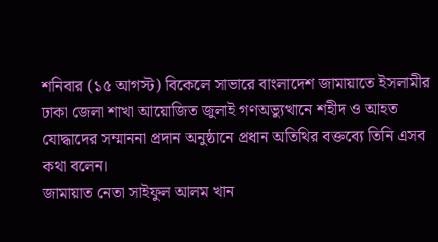শনিবার (১৫ আগস্ট) বিকেলে সাভারে বাংলাদেশ জামায়াতে ইসলামীর ঢাকা জেলা শাখা আয়োজিত জুলাই গণঅভ্যুত্থানে শহীদ ও আহত যোদ্ধাদের সম্মাননা প্রদান অনুষ্ঠানে প্রধান অতিথির বক্তব্যে তিনি এসব কথা বলেন।
জামায়াত নেতা সাইফুল আলম খান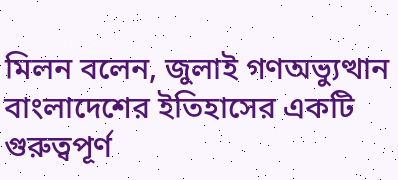মিলন বলেন, জুলাই গণঅভ্যুত্থান বাংলাদেশের ইতিহাসের একটি গুরুত্বপূর্ণ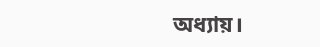অধ্যায়।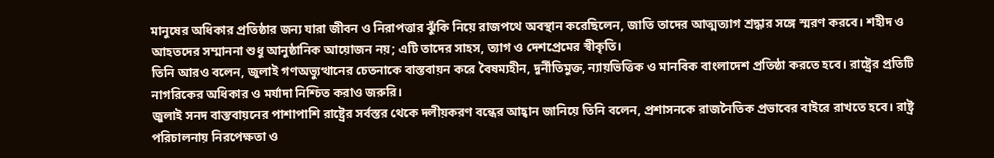মানুষের অধিকার প্রতিষ্ঠার জন্য যারা জীবন ও নিরাপত্তার ঝুঁকি নিয়ে রাজপথে অবস্থান করেছিলেন, জাতি তাদের আত্মত্যাগ শ্রদ্ধার সঙ্গে স্মরণ করবে। শহীদ ও আহতদের সম্মাননা শুধু আনুষ্ঠানিক আয়োজন নয়; এটি তাদের সাহস, ত্যাগ ও দেশপ্রেমের স্বীকৃতি।
তিনি আরও বলেন, জুলাই গণঅভ্যুত্থানের চেতনাকে বাস্তবায়ন করে বৈষম্যহীন, দুর্নীতিমুক্ত, ন্যায়ভিত্তিক ও মানবিক বাংলাদেশ প্রতিষ্ঠা করতে হবে। রাষ্ট্রের প্রতিটি নাগরিকের অধিকার ও মর্যাদা নিশ্চিত করাও জরুরি।
জুলাই সনদ বাস্তবায়নের পাশাপাশি রাষ্ট্রের সর্বস্তর থেকে দলীয়করণ বন্ধের আহ্বান জানিয়ে তিনি বলেন, প্রশাসনকে রাজনৈতিক প্রভাবের বাইরে রাখতে হবে। রাষ্ট্র পরিচালনায় নিরপেক্ষতা ও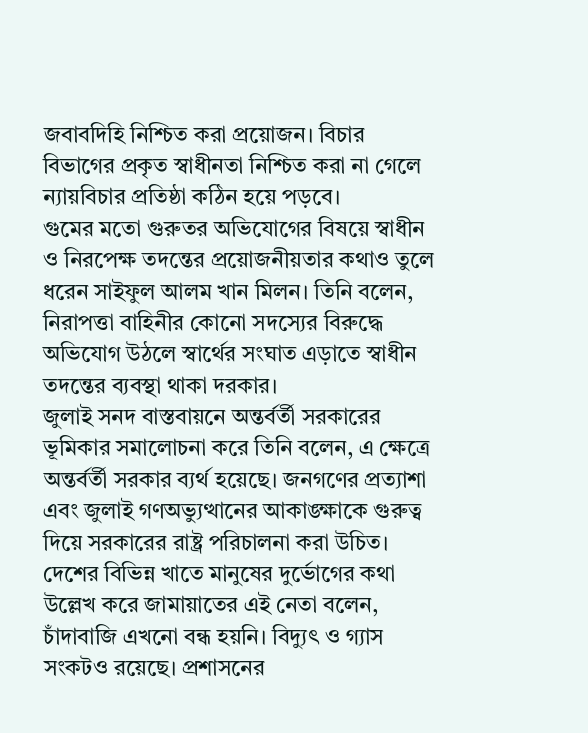জবাবদিহি নিশ্চিত করা প্রয়োজন। বিচার বিভাগের প্রকৃত স্বাধীনতা নিশ্চিত করা না গেলে ন্যায়বিচার প্রতিষ্ঠা কঠিন হয়ে পড়বে।
গুমের মতো গুরুতর অভিযোগের বিষয়ে স্বাধীন ও নিরপেক্ষ তদন্তের প্রয়োজনীয়তার কথাও তুলে ধরেন সাইফুল আলম খান মিলন। তিনি বলেন, নিরাপত্তা বাহিনীর কোনো সদস্যের বিরুদ্ধে অভিযোগ উঠলে স্বার্থের সংঘাত এড়াতে স্বাধীন তদন্তের ব্যবস্থা থাকা দরকার।
জুলাই সনদ বাস্তবায়নে অন্তর্বর্তী সরকারের ভূমিকার সমালোচনা করে তিনি বলেন, এ ক্ষেত্রে অন্তর্বর্তী সরকার ব্যর্থ হয়েছে। জনগণের প্রত্যাশা এবং জুলাই গণঅভ্যুত্থানের আকাঙ্ক্ষাকে গুরুত্ব দিয়ে সরকারের রাষ্ট্র পরিচালনা করা উচিত।
দেশের বিভিন্ন খাতে মানুষের দুর্ভোগের কথা উল্লেখ করে জামায়াতের এই নেতা বলেন, চাঁদাবাজি এখনো বন্ধ হয়নি। বিদ্যুৎ ও গ্যাস সংকটও রয়েছে। প্রশাসনের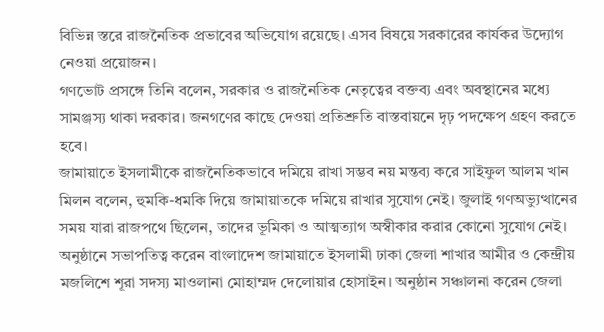বিভিন্ন স্তরে রাজনৈতিক প্রভাবের অভিযোগ রয়েছে। এসব বিষয়ে সরকারের কার্যকর উদ্যোগ নেওয়া প্রয়োজন।
গণভোট প্রসঙ্গে তিনি বলেন, সরকার ও রাজনৈতিক নেতৃত্বের বক্তব্য এবং অবস্থানের মধ্যে সামঞ্জস্য থাকা দরকার। জনগণের কাছে দেওয়া প্রতিশ্রুতি বাস্তবায়নে দৃঢ় পদক্ষেপ গ্রহণ করতে হবে।
জামায়াতে ইসলামীকে রাজনৈতিকভাবে দমিয়ে রাখা সম্ভব নয় মন্তব্য করে সাইফুল আলম খান মিলন বলেন, হুমকি-ধমকি দিয়ে জামায়াতকে দমিয়ে রাখার সুযোগ নেই। জুলাই গণঅভ্যুত্থানের সময় যারা রাজপথে ছিলেন, তাদের ভূমিকা ও আত্মত্যাগ অস্বীকার করার কোনো সুযোগ নেই।
অনুষ্ঠানে সভাপতিত্ব করেন বাংলাদেশ জামায়াতে ইসলামী ঢাকা জেলা শাখার আমীর ও কেন্দ্রীয় মজলিশে শূরা সদস্য মাওলানা মোহাম্মদ দেলোয়ার হোসাইন। অনুষ্ঠান সঞ্চালনা করেন জেলা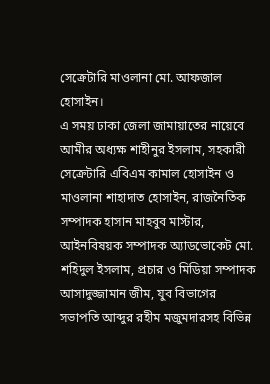সেক্রেটারি মাওলানা মো. আফজাল হোসাইন।
এ সময় ঢাকা জেলা জামায়াতের নায়েবে আমীর অধ্যক্ষ শাহীনুর ইসলাম, সহকারী সেক্রেটারি এবিএম কামাল হোসাইন ও মাওলানা শাহাদাত হোসাইন, রাজনৈতিক সম্পাদক হাসান মাহবুব মাস্টার, আইনবিষয়ক সম্পাদক অ্যাডভোকেট মো. শহিদুল ইসলাম, প্রচার ও মিডিয়া সম্পাদক আসাদুজ্জামান জীম, যুব বিভাগের সভাপতি আব্দুর রহীম মজুমদারসহ বিভিন্ন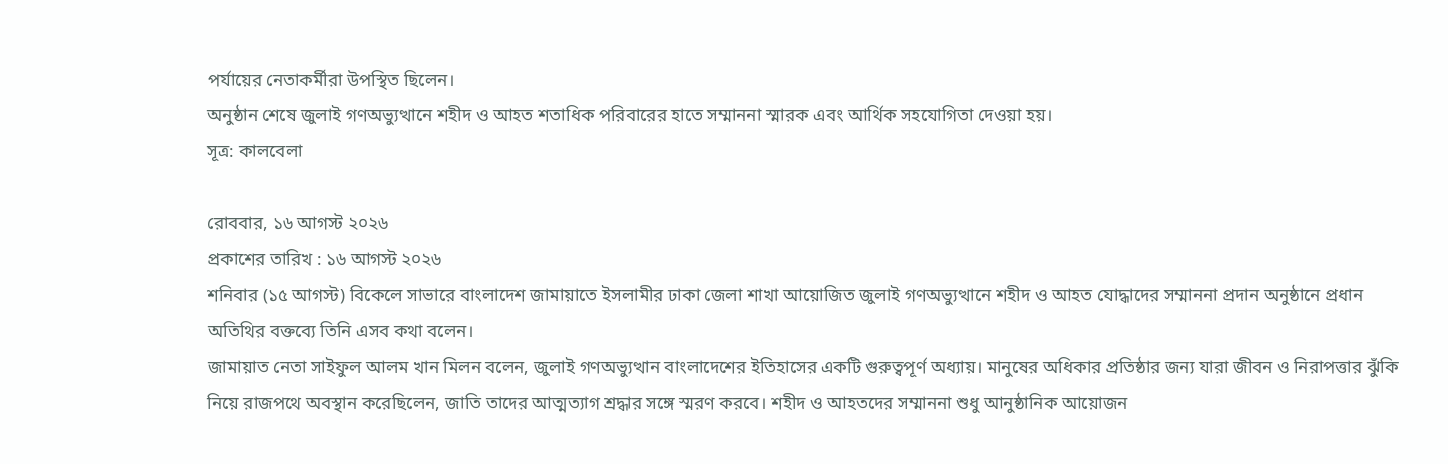পর্যায়ের নেতাকর্মীরা উপস্থিত ছিলেন।
অনুষ্ঠান শেষে জুলাই গণঅভ্যুত্থানে শহীদ ও আহত শতাধিক পরিবারের হাতে সম্মাননা স্মারক এবং আর্থিক সহযোগিতা দেওয়া হয়।
সূত্র: কালবেলা

রোববার, ১৬ আগস্ট ২০২৬
প্রকাশের তারিখ : ১৬ আগস্ট ২০২৬
শনিবার (১৫ আগস্ট) বিকেলে সাভারে বাংলাদেশ জামায়াতে ইসলামীর ঢাকা জেলা শাখা আয়োজিত জুলাই গণঅভ্যুত্থানে শহীদ ও আহত যোদ্ধাদের সম্মাননা প্রদান অনুষ্ঠানে প্রধান অতিথির বক্তব্যে তিনি এসব কথা বলেন।
জামায়াত নেতা সাইফুল আলম খান মিলন বলেন, জুলাই গণঅভ্যুত্থান বাংলাদেশের ইতিহাসের একটি গুরুত্বপূর্ণ অধ্যায়। মানুষের অধিকার প্রতিষ্ঠার জন্য যারা জীবন ও নিরাপত্তার ঝুঁকি নিয়ে রাজপথে অবস্থান করেছিলেন, জাতি তাদের আত্মত্যাগ শ্রদ্ধার সঙ্গে স্মরণ করবে। শহীদ ও আহতদের সম্মাননা শুধু আনুষ্ঠানিক আয়োজন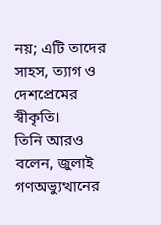নয়; এটি তাদের সাহস, ত্যাগ ও দেশপ্রেমের স্বীকৃতি।
তিনি আরও বলেন, জুলাই গণঅভ্যুত্থানের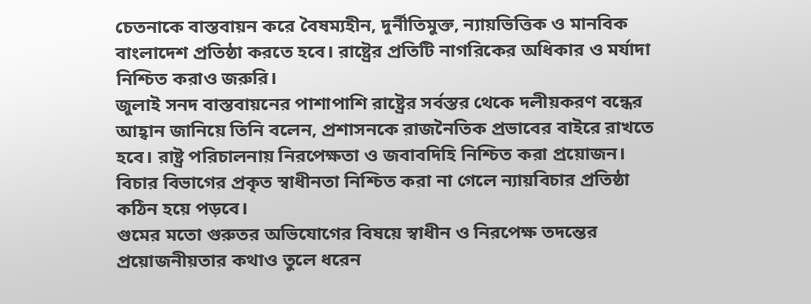চেতনাকে বাস্তবায়ন করে বৈষম্যহীন, দুর্নীতিমুক্ত, ন্যায়ভিত্তিক ও মানবিক বাংলাদেশ প্রতিষ্ঠা করতে হবে। রাষ্ট্রের প্রতিটি নাগরিকের অধিকার ও মর্যাদা নিশ্চিত করাও জরুরি।
জুলাই সনদ বাস্তবায়নের পাশাপাশি রাষ্ট্রের সর্বস্তর থেকে দলীয়করণ বন্ধের আহ্বান জানিয়ে তিনি বলেন, প্রশাসনকে রাজনৈতিক প্রভাবের বাইরে রাখতে হবে। রাষ্ট্র পরিচালনায় নিরপেক্ষতা ও জবাবদিহি নিশ্চিত করা প্রয়োজন। বিচার বিভাগের প্রকৃত স্বাধীনতা নিশ্চিত করা না গেলে ন্যায়বিচার প্রতিষ্ঠা কঠিন হয়ে পড়বে।
গুমের মতো গুরুতর অভিযোগের বিষয়ে স্বাধীন ও নিরপেক্ষ তদন্তের প্রয়োজনীয়তার কথাও তুলে ধরেন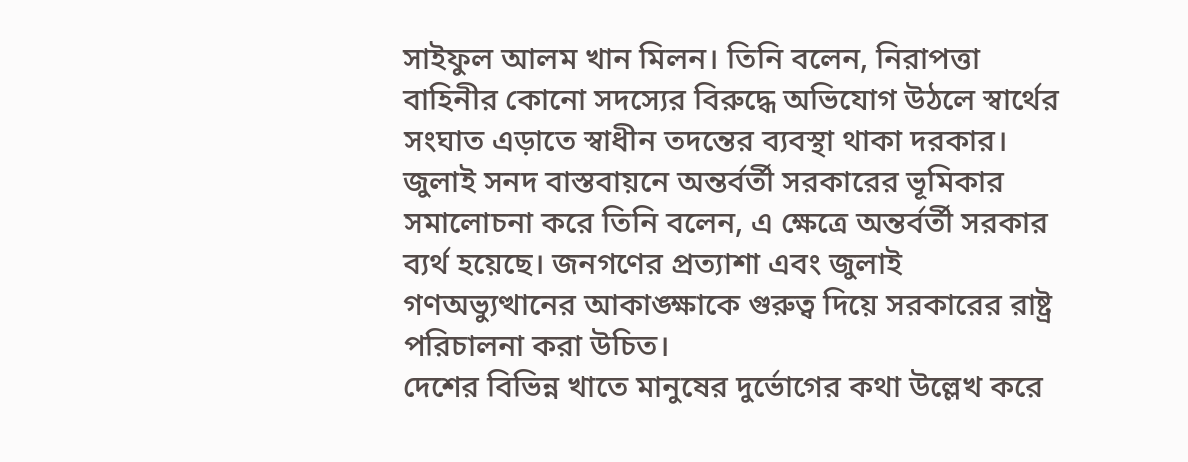সাইফুল আলম খান মিলন। তিনি বলেন, নিরাপত্তা বাহিনীর কোনো সদস্যের বিরুদ্ধে অভিযোগ উঠলে স্বার্থের সংঘাত এড়াতে স্বাধীন তদন্তের ব্যবস্থা থাকা দরকার।
জুলাই সনদ বাস্তবায়নে অন্তর্বর্তী সরকারের ভূমিকার সমালোচনা করে তিনি বলেন, এ ক্ষেত্রে অন্তর্বর্তী সরকার ব্যর্থ হয়েছে। জনগণের প্রত্যাশা এবং জুলাই গণঅভ্যুত্থানের আকাঙ্ক্ষাকে গুরুত্ব দিয়ে সরকারের রাষ্ট্র পরিচালনা করা উচিত।
দেশের বিভিন্ন খাতে মানুষের দুর্ভোগের কথা উল্লেখ করে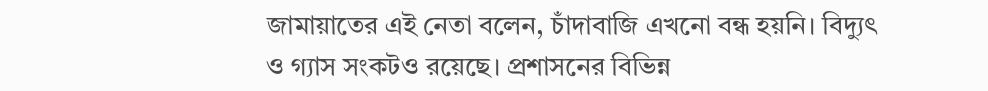জামায়াতের এই নেতা বলেন, চাঁদাবাজি এখনো বন্ধ হয়নি। বিদ্যুৎ ও গ্যাস সংকটও রয়েছে। প্রশাসনের বিভিন্ন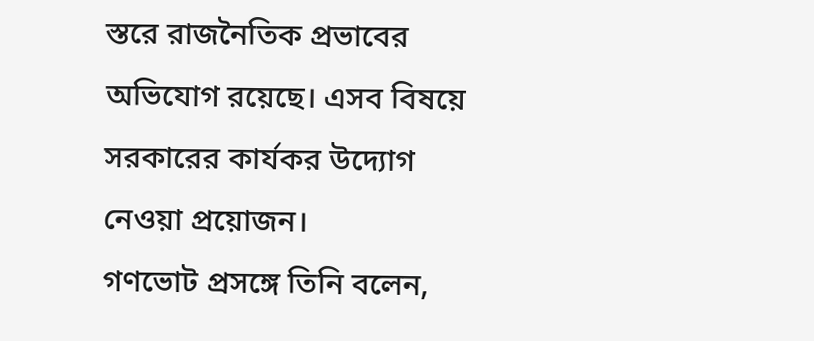স্তরে রাজনৈতিক প্রভাবের অভিযোগ রয়েছে। এসব বিষয়ে সরকারের কার্যকর উদ্যোগ নেওয়া প্রয়োজন।
গণভোট প্রসঙ্গে তিনি বলেন,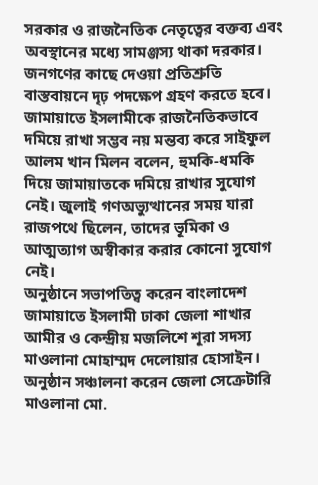সরকার ও রাজনৈতিক নেতৃত্বের বক্তব্য এবং অবস্থানের মধ্যে সামঞ্জস্য থাকা দরকার। জনগণের কাছে দেওয়া প্রতিশ্রুতি বাস্তবায়নে দৃঢ় পদক্ষেপ গ্রহণ করতে হবে।
জামায়াতে ইসলামীকে রাজনৈতিকভাবে দমিয়ে রাখা সম্ভব নয় মন্তব্য করে সাইফুল আলম খান মিলন বলেন, হুমকি-ধমকি দিয়ে জামায়াতকে দমিয়ে রাখার সুযোগ নেই। জুলাই গণঅভ্যুত্থানের সময় যারা রাজপথে ছিলেন, তাদের ভূমিকা ও আত্মত্যাগ অস্বীকার করার কোনো সুযোগ নেই।
অনুষ্ঠানে সভাপতিত্ব করেন বাংলাদেশ জামায়াতে ইসলামী ঢাকা জেলা শাখার আমীর ও কেন্দ্রীয় মজলিশে শূরা সদস্য মাওলানা মোহাম্মদ দেলোয়ার হোসাইন। অনুষ্ঠান সঞ্চালনা করেন জেলা সেক্রেটারি মাওলানা মো.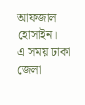আফজাল হোসাইন।
এ সময় ঢাকা জেলা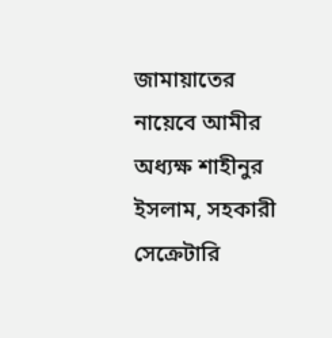জামায়াতের নায়েবে আমীর অধ্যক্ষ শাহীনুর ইসলাম, সহকারী সেক্রেটারি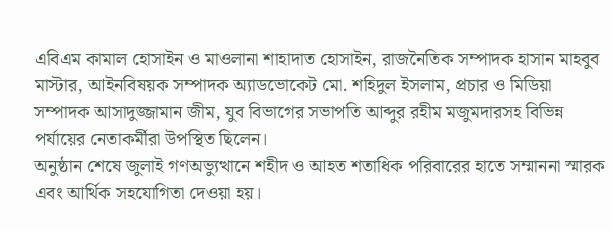এবিএম কামাল হোসাইন ও মাওলানা শাহাদাত হোসাইন, রাজনৈতিক সম্পাদক হাসান মাহবুব মাস্টার, আইনবিষয়ক সম্পাদক অ্যাডভোকেট মো. শহিদুল ইসলাম, প্রচার ও মিডিয়া সম্পাদক আসাদুজ্জামান জীম, যুব বিভাগের সভাপতি আব্দুর রহীম মজুমদারসহ বিভিন্ন পর্যায়ের নেতাকর্মীরা উপস্থিত ছিলেন।
অনুষ্ঠান শেষে জুলাই গণঅভ্যুত্থানে শহীদ ও আহত শতাধিক পরিবারের হাতে সম্মাননা স্মারক এবং আর্থিক সহযোগিতা দেওয়া হয়।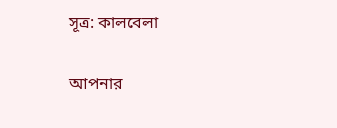সূত্র: কালবেলা

আপনার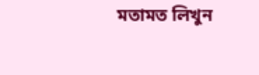মতামত লিখুন